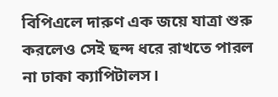বিপিএলে দারুণ এক জয়ে যাত্রা শুরু করলেও সেই ছন্দ ধরে রাখতে পারল না ঢাকা ক্যাপিটালস।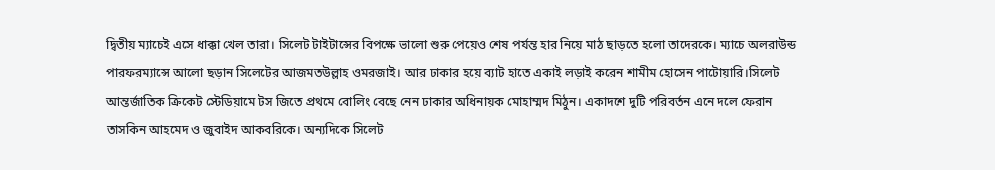দ্বিতীয় ম্যাচেই এসে ধাক্কা খেল তারা। সিলেট টাইটান্সের বিপক্ষে ভালো শুরু পেয়েও শেষ পর্যন্ত হার নিয়ে মাঠ ছাড়তে হলো তাদেরকে। ম্যাচে অলরাউন্ড পারফরম্যান্সে আলো ছড়ান সিলেটের আজমতউল্লাহ ওমরজাই। আর ঢাকার হয়ে ব্যাট হাতে একাই লড়াই করেন শামীম হোসেন পাটোয়ারি।সিলেট আন্তর্জাতিক ক্রিকেট স্টেডিয়ামে টস জিতে প্রথমে বোলিং বেছে নেন ঢাকার অধিনায়ক মোহাম্মদ মিঠুন। একাদশে দুটি পরিবর্তন এনে দলে ফেরান তাসকিন আহমেদ ও জুবাইদ আকবরিকে। অন্যদিকে সিলেট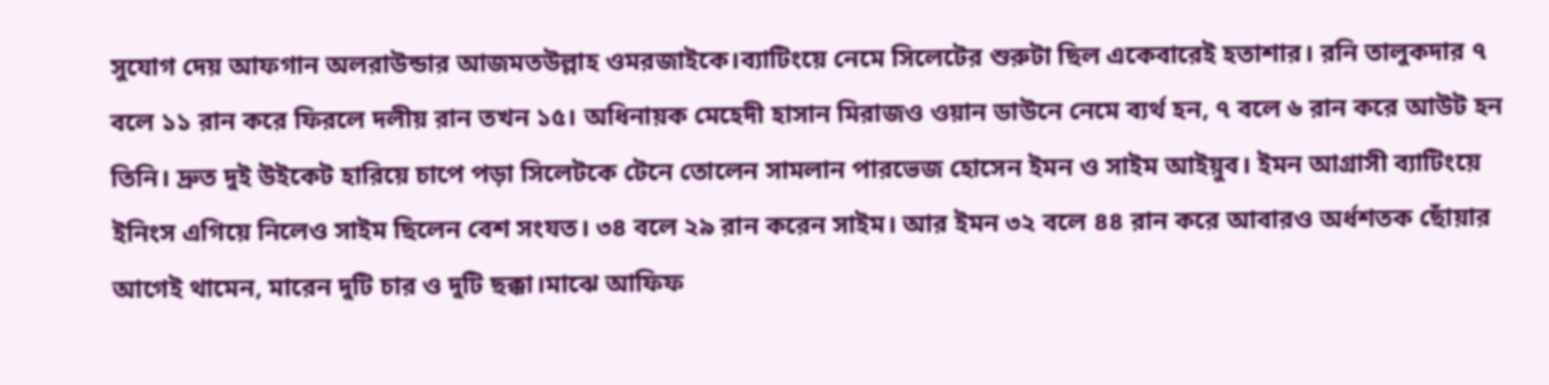সুযোগ দেয় আফগান অলরাউন্ডার আজমতউল্লাহ ওমরজাইকে।ব্যাটিংয়ে নেমে সিলেটের শুরুটা ছিল একেবারেই হতাশার। রনি তালুকদার ৭ বলে ১১ রান করে ফিরলে দলীয় রান তখন ১৫। অধিনায়ক মেহেদী হাসান মিরাজও ওয়ান ডাউনে নেমে ব্যর্থ হন, ৭ বলে ৬ রান করে আউট হন তিনি। দ্রুত দুই উইকেট হারিয়ে চাপে পড়া সিলেটকে টেনে তোলেন সামলান পারভেজ হোসেন ইমন ও সাইম আইয়ুব। ইমন আগ্রাসী ব্যাটিংয়ে ইনিংস এগিয়ে নিলেও সাইম ছিলেন বেশ সংযত। ৩৪ বলে ২৯ রান করেন সাইম। আর ইমন ৩২ বলে ৪৪ রান করে আবারও অর্ধশতক ছোঁয়ার আগেই থামেন, মারেন দুটি চার ও দুটি ছক্কা।মাঝে আফিফ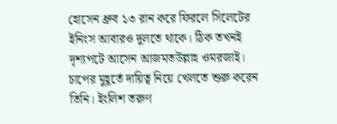হোসেন ধ্রুব ১৩ রান করে ফিরলে সিলেটের ইনিংস আবারও দুলতে থাকে। ঠিক তখনই দৃশ্যপটে আসেন আজমতউল্লাহ ওমরজাই। চাপের মুহূর্তে দায়িত্ব নিয়ে খেলতে শুরু করেন তিনি। ইংলিশ তরুণ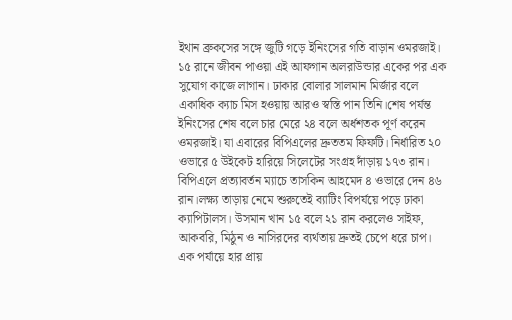ইথান ব্রুকসের সঙ্গে জুটি গড়ে ইনিংসের গতি বাড়ান ওমরজাই। ১৫ রানে জীবন পাওয়া এই আফগান অলরাউন্ডার একের পর এক সুযোগ কাজে লাগান। ঢাকার বোলার সালমান মির্জার বলে একাধিক ক্যাচ মিস হওয়ায় আরও স্বস্তি পান তিনি।শেষ পর্যন্ত ইনিংসের শেষ বলে চার মেরে ২৪ বলে অর্ধশতক পূর্ণ করেন ওমরজাই। যা এবারের বিপিএলের দ্রুততম ফিফটি। নির্ধারিত ২০ ওভারে ৫ উইকেট হারিয়ে সিলেটের সংগ্রহ দাঁড়ায় ১৭৩ রান। বিপিএলে প্রত্যাবর্তন ম্যাচে তাসকিন আহমেদ ৪ ওভারে দেন ৪৬ রান।লক্ষ্য তাড়ায় নেমে শুরুতেই ব্যাটিং বিপর্যয়ে পড়ে ঢাকা ক্যাপিটালস। উসমান খান ১৫ বলে ২১ রান করলেও সাইফ, আকবরি, মিঠুন ও নাসিরদের ব্যর্থতায় দ্রুতই চেপে ধরে চাপ। এক পর্যায়ে হার প্রায়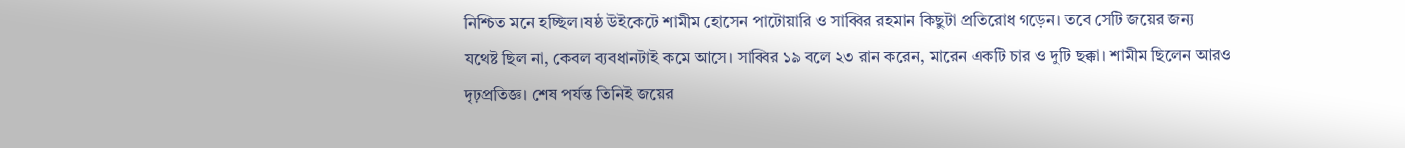নিশ্চিত মনে হচ্ছিল।ষষ্ঠ উইকেটে শামীম হোসেন পাটোয়ারি ও সাব্বির রহমান কিছুটা প্রতিরোধ গড়েন। তবে সেটি জয়ের জন্য যথেষ্ট ছিল না, কেবল ব্যবধানটাই কমে আসে। সাব্বির ১৯ বলে ২৩ রান করেন, মারেন একটি চার ও দুটি ছক্কা। শামীম ছিলেন আরও দৃঢ়প্রতিজ্ঞ। শেষ পর্যন্ত তিনিই জয়ের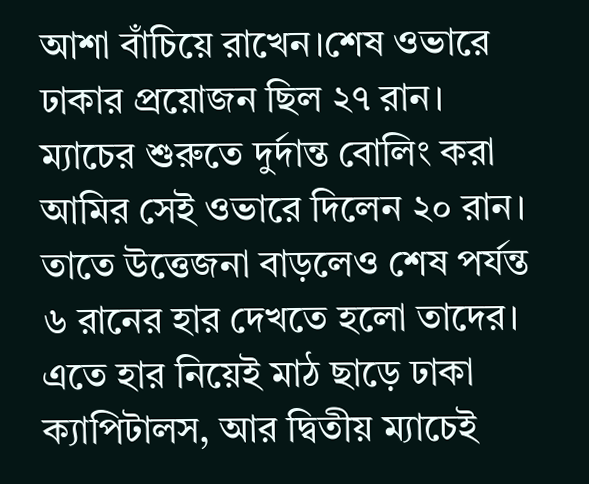আশা বাঁচিয়ে রাখেন।শেষ ওভারে ঢাকার প্রয়োজন ছিল ২৭ রান। ম্যাচের শুরুতে দুর্দান্ত বোলিং করা আমির সেই ওভারে দিলেন ২০ রান। তাতে উত্তেজনা বাড়লেও শেষ পর্যন্ত ৬ রানের হার দেখতে হলো তাদের। এতে হার নিয়েই মাঠ ছাড়ে ঢাকা ক্যাপিটালস, আর দ্বিতীয় ম্যাচেই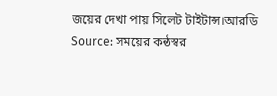জয়ের দেখা পায় সিলেট টাইটান্স।আরডি
Source: সময়ের কন্ঠস্বর